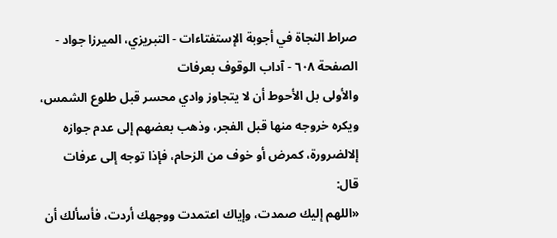صراط النجاة في أجوبة الإستفتاءات - التبريزي، الميرزا جواد - الصفحة ٦٠٨ - آداب الوقوف بعرفات
والأولى بل الأحوط أن لا يتجاوز وادي محسر قبل طلوع الشمس، ويكره خروجه منها قبل الفجر، وذهب بعضهم إلى عدم جوازه إلالضرورة، كمرض أو خوف من الزحام، فإذا توجه إلى عرفات قال:
«اللهم إليك صمدت، وإياك اعتمدت ووجهك أردت، فأسألك أن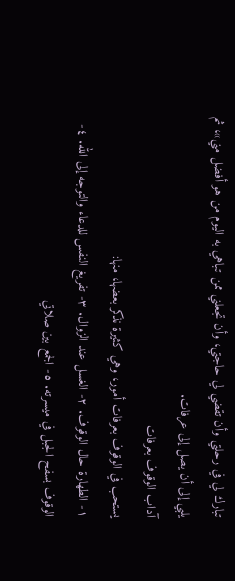تبارك لي في رحلتي وأن تقضي لي حاجتي، وأن تجعلني ممن تباهي به اليوم من هو أفضل مني»، ثم يلبي إلى أن يصل إلى عرفات.
آداب الوقوف بعرفات
يستحب في الوقوف بعرفات أمور، وهي كثيرة نذكر بعضها، منها:
١- الطهارة حال الوقوف. ٢- الغسل عند الزوال. ٣- تفريغ النفس للدعاء والتوجه إلى الله. ٤- الوقوف بسفح الجبل في ميسرته. ٥- الجمع بين صلاتي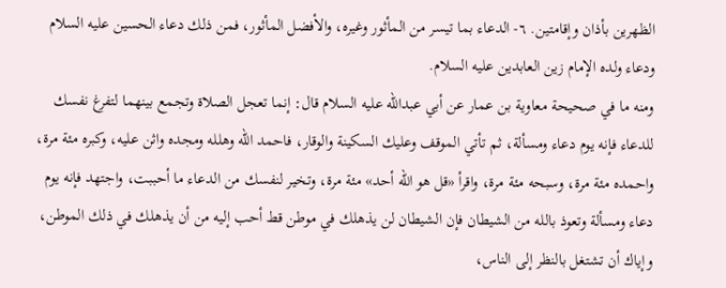الظهرين بأذان وإقامتين. ٦- الدعاء بما تيسر من المأثور وغيره، والأفضل المأثور، فمن ذلك دعاء الحسين عليه السلام ودعاء ولده الإمام زين العابدين عليه السلام.
ومنه ما في صحيحة معاوية بن عمار عن أبي عبدالله عليه السلام قال: إنما تعجل الصلاة وتجمع بينهما لتفرغ نفسك للدعاء فإنه يوم دعاء ومسألة، ثم تأتي الموقف وعليك السكينة والوقار، فاحمد الله وهلله ومجده واثن عليه، وكبره مئة مرة، واحمده مئة مرة، وسبحه مئة مرة، واقرأ «قل هو الله أحد» مئة مرة، وتخير لنفسك من الدعاء ما أحببت، واجتهد فإنه يوم دعاء ومسألة وتعوذ بالله من الشيطان فإن الشيطان لن يذهلك في موطن قط أحب إليه من أن يذهلك في ذلك الموطن، وإياك أن تشتغل بالنظر إلى الناس،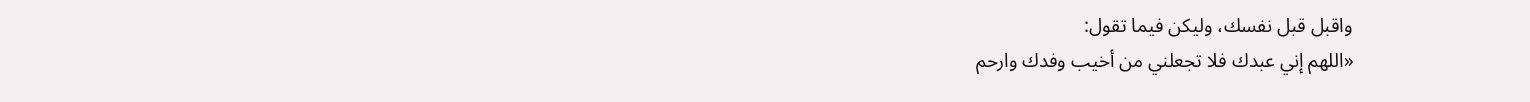واقبل قبل نفسك، وليكن فيما تقول:
«اللهم إني عبدك فلا تجعلني من أخيب وفدك وارحم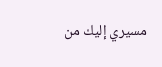مسيري إليك من